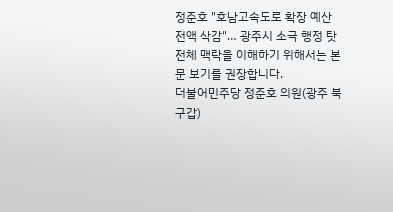정준호 "호남고속도로 확장 예산 전액 삭감"… 광주시 소극 행정 탓
전체 맥락을 이해하기 위해서는 본문 보기를 권장합니다.
더불어민주당 정준호 의원(광주 북구갑)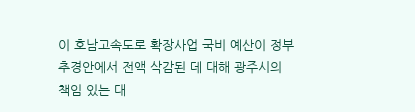이 호남고속도로 확장사업 국비 예산이 정부 추경안에서 전액 삭감된 데 대해 광주시의 책임 있는 대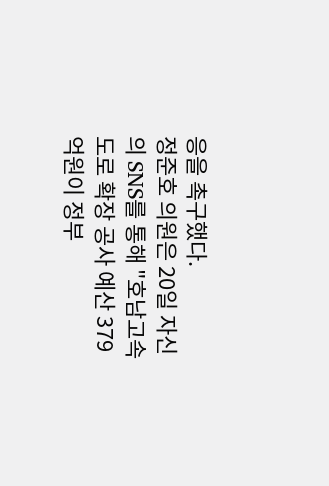응을 촉구했다.
정준호 의원은 20일 자신의 SNS를 통해 "호남고속도로 확장 공사 예산 379억원이 정부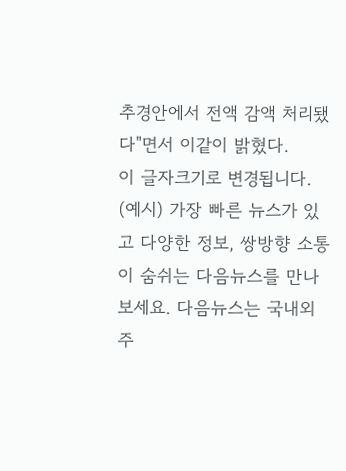추경안에서 전액 감액 처리됐다"면서 이같이 밝혔다.
이 글자크기로 변경됩니다.
(예시) 가장 빠른 뉴스가 있고 다양한 정보, 쌍방향 소통이 숨쉬는 다음뉴스를 만나보세요. 다음뉴스는 국내외 주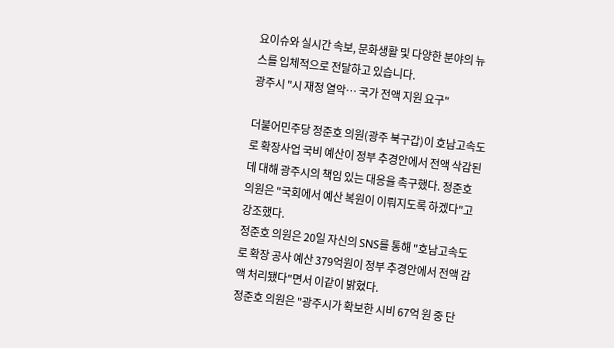요이슈와 실시간 속보, 문화생활 및 다양한 분야의 뉴스를 입체적으로 전달하고 있습니다.
광주시 "시 재정 열악… 국가 전액 지원 요구"

더불어민주당 정준호 의원(광주 북구갑)이 호남고속도로 확장사업 국비 예산이 정부 추경안에서 전액 삭감된 데 대해 광주시의 책임 있는 대응을 촉구했다. 정준호 의원은 "국회에서 예산 복원이 이뤄지도록 하겠다"고 강조했다.
정준호 의원은 20일 자신의 SNS를 통해 "호남고속도로 확장 공사 예산 379억원이 정부 추경안에서 전액 감액 처리됐다"면서 이같이 밝혔다.
정준호 의원은 "광주시가 확보한 시비 67억 원 중 단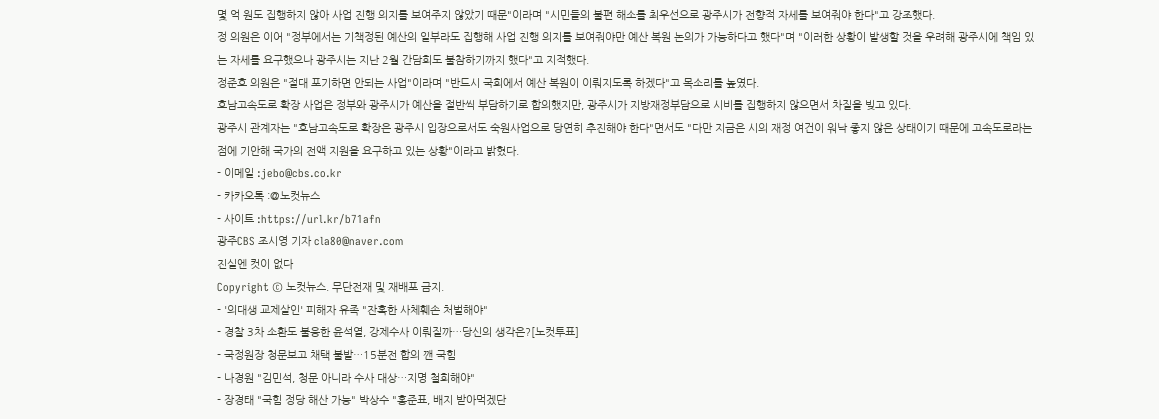몇 억 원도 집행하지 않아 사업 진행 의지를 보여주지 않았기 때문"이라며 "시민들의 불편 해소를 최우선으로 광주시가 전향적 자세를 보여줘야 한다"고 강조했다.
정 의원은 이어 "정부에서는 기책정된 예산의 일부라도 집행해 사업 진행 의지를 보여줘야만 예산 복원 논의가 가능하다고 했다"며 "이러한 상황이 발생할 것을 우려해 광주시에 책임 있는 자세를 요구했으나 광주시는 지난 2월 간담회도 불참하기까지 했다"고 지적했다.
정준호 의원은 "절대 포기하면 안되는 사업"이라며 "반드시 국회에서 예산 복원이 이뤄지도록 하겠다"고 목소리를 높였다.
호남고속도로 확장 사업은 정부와 광주시가 예산을 절반씩 부담하기로 합의했지만, 광주시가 지방재정부담으로 시비를 집행하지 않으면서 차질을 빚고 있다.
광주시 관계자는 "호남고속도로 확장은 광주시 입장으로서도 숙원사업으로 당연히 추진해야 한다"면서도 "다만 지금은 시의 재정 여건이 워낙 좋지 않은 상태이기 때문에 고속도로라는 점에 기안해 국가의 전액 지원을 요구하고 있는 상황"이라고 밝혔다.
- 이메일 :jebo@cbs.co.kr
- 카카오톡 :@노컷뉴스
- 사이트 :https://url.kr/b71afn
광주CBS 조시영 기자 cla80@naver.com
진실엔 컷이 없다
Copyright © 노컷뉴스. 무단전재 및 재배포 금지.
- '의대생 교제살인' 피해자 유족 "잔혹한 사체훼손 처벌해야"
- 경찰 3차 소환도 불응한 윤석열, 강제수사 이뤄질까…당신의 생각은?[노컷투표]
- 국정원장 청문보고 채택 불발…15분전 합의 깬 국힘
- 나경원 "김민석, 청문 아니라 수사 대상…지명 철회해야"
- 장경태 "국힘 정당 해산 가능" 박상수 "홍준표, 배지 받아먹겠단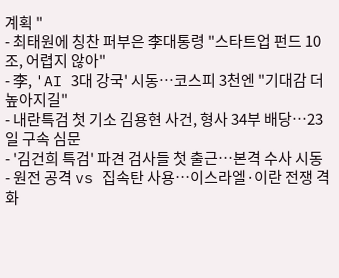계획 "
- 최태원에 칭찬 퍼부은 李대통령 "스타트업 펀드 10조, 어렵지 않아"
- 李, 'AI 3대 강국' 시동…코스피 3천엔 "기대감 더 높아지길"
- 내란특검 첫 기소 김용현 사건, 형사 34부 배당…23일 구속 심문
- '김건희 특검' 파견 검사들 첫 출근…본격 수사 시동
- 원전 공격 vs 집속탄 사용…이스라엘·이란 전쟁 격화